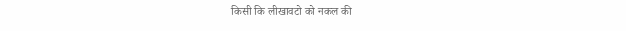किसी कि लीखावटो को नकल की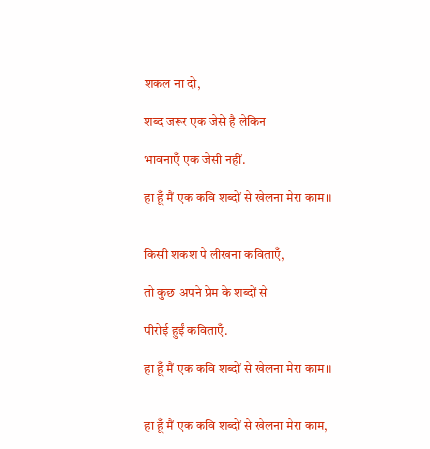शकल ना दो,

शब्द जरूर एक जेसे है लेकिन

भावनाएँ एक जेसी नहीं.

हा हूँ मैं एक कवि शब्दों से खेलना मेरा काम॥


किसी शकश पे लीखना कविताएँ,

तो कुछ अपने प्रेम के शब्दों से

पीरोई हुईं कविताएँ.

हा हूँ मैं एक कवि शब्दों से खेलना मेरा काम॥


हा हूँ मैं एक कवि शब्दों से खेलना मेरा काम,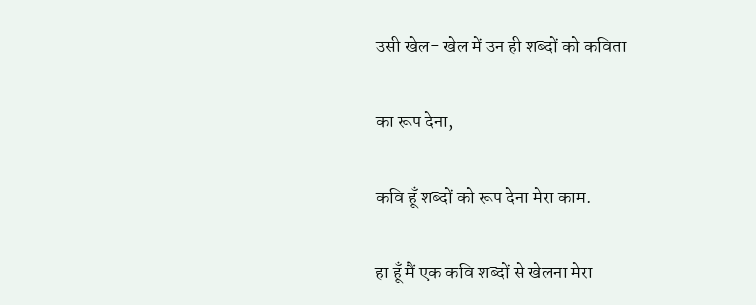उसी खेल- खेल में उन ही शब्दों को कविता

का रूप देना,

कवि हूँ शब्दों को रूप देना मेरा काम.

हा हूँ मैं एक कवि शब्दों से खेलना मेरा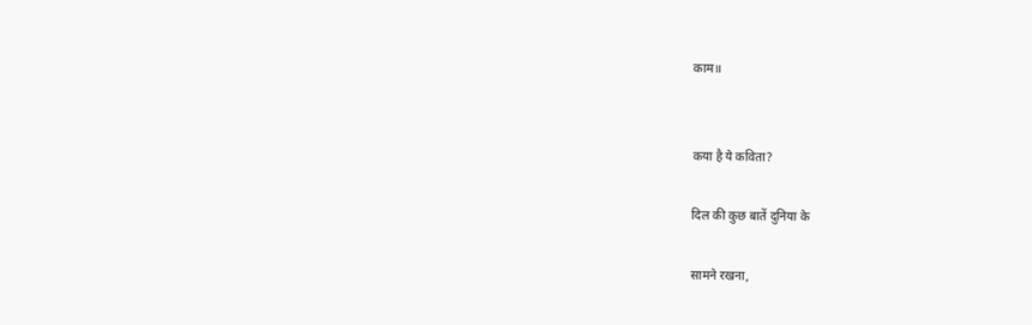काम॥


कया है ये कविता?

दिल की कुछ बातें दुनिया के

सामने रखना,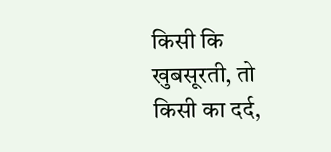किसी कि खुबसूरती, तो किसी का दर्द,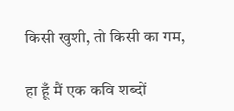किसी खुशी, तो किसी का गम,

हा हूँ मैं एक कवि शब्दों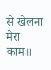से खेलना मेरा काम॥